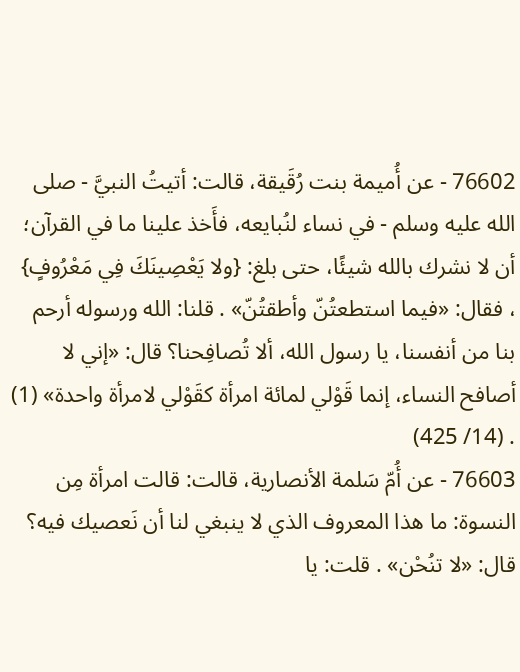76602 - عن أُميمة بنت رُقَيقة، قالت: أتيتُ النبيَّ - صلى الله عليه وسلم - في نساء لنُبايعه، فأَخذ علينا ما في القرآن؛ أن لا نشرك بالله شيئًا، حتى بلغ: {ولا يَعْصِينَكَ فِي مَعْرُوفٍ} ، فقال: «فيما استطعتُنّ وأطقتُنّ» . قلنا: الله ورسوله أرحم بنا من أنفسنا، يا رسول الله، ألا تُصافِحنا؟ قال: «إني لا أصافح النساء، إنما قَوْلي لمائة امرأة كقَوْلي لامرأة واحدة» (1) . (14/ 425)
76603 - عن أُمّ سَلمة الأنصارية، قالت: قالت امرأة مِن النسوة: ما هذا المعروف الذي لا ينبغي لنا أن نَعصيك فيه؟ قال: «لا تنُحْن» . قلت: يا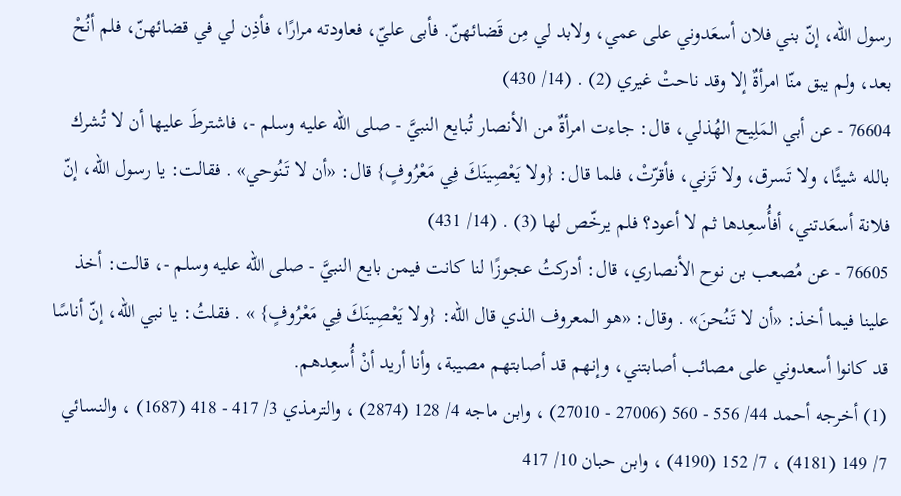رسول الله، إنّ بني فلان أسعَدوني على عمي، ولابد لي مِن قَضائهنّ. فأبى عليّ، فعاودته مرارًا، فأذِن لي في قضائهنّ، فلم أنُحْ بعد، ولم يبق منّا امرأةٌ إلا وقد ناحتْ غيري (2) . (14/ 430)
76604 - عن أبي المَلِيح الهُذلي، قال: جاءت امرأةٌ من الأنصار تُبايع النبيَّ - صلى الله عليه وسلم -، فاشترطَ عليها أن لا تُشرك بالله شيئًا، ولا تَسرق، ولا تَزني، فأقرّتْ، فلما قال: {ولا يَعْصِينَكَ فِي مَعْرُوفٍ} قال: «أن لا تَنُوحي» . فقالت: يا رسول الله، إنّ فلانة أسعَدتني، أفأُسعِدها ثم لا أعود؟ فلم يرخّص لها (3) . (14/ 431)
76605 - عن مُصعب بن نوح الأنصاري، قال: أدركتُ عجوزًا لنا كانت فيمن بايع النبيَّ - صلى الله عليه وسلم -، قالت: أخذ علينا فيما أخذ: «أن لا تَنُحنَ» . وقال: «هو المعروف الذي قال الله: {ولا يَعْصِينَكَ فِي مَعْرُوفٍ} » . فقلتُ: يا نبي الله، إنّ أناسًا قد كانوا أسعدوني على مصائب أصابتني، وإنهم قد أصابتهم مصيبة، وأنا أريد أنْ أُسعِدهم.
(1) أخرجه أحمد 44/ 556 - 560 (27006 - 27010) ، وابن ماجه 4/ 128 (2874) ، والترمذي 3/ 417 - 418 (1687) ، والنسائي 7/ 149 (4181) ، 7/ 152 (4190) ، وابن حبان 10/ 417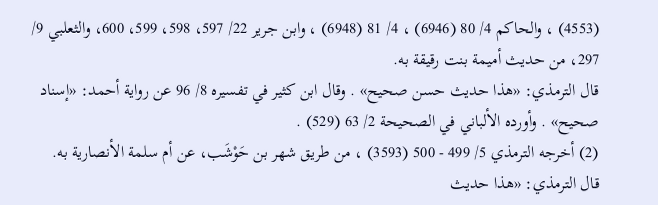(4553) ، والحاكم 4/ 80 (6946) ، 4/ 81 (6948) ، وابن جرير 22/ 597، 598، 599، 600، والثعلبي 9/ 297، من حديث أميمة بنت رقيقة به.
قال الترمذي: «هذا حديث حسن صحيح» . وقال ابن كثير في تفسيره 8/ 96 عن رواية أحمد: «إسناد صحيح» . وأورده الألباني في الصحيحة 2/ 63 (529) .
(2) أخرجه الترمذي 5/ 499 - 500 (3593) ، من طريق شهر بن حَوْشَب، عن أم سلمة الأنصارية به.
قال الترمذي: «هذا حديث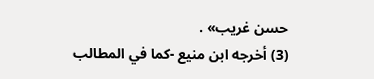حسن غريب» .
(3) أخرجه ابن منيع -كما في المطالب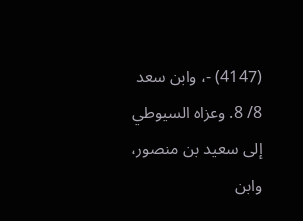(4147) -، وابن سعد 8/ 8. وعزاه السيوطي إلى سعيد بن منصور، وابن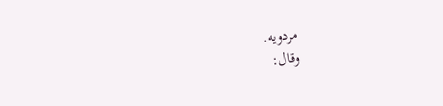مردويه.
وقال: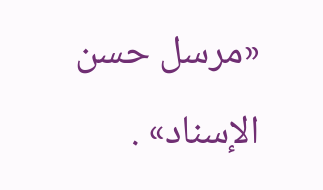«مرسل حسن الإسناد» .